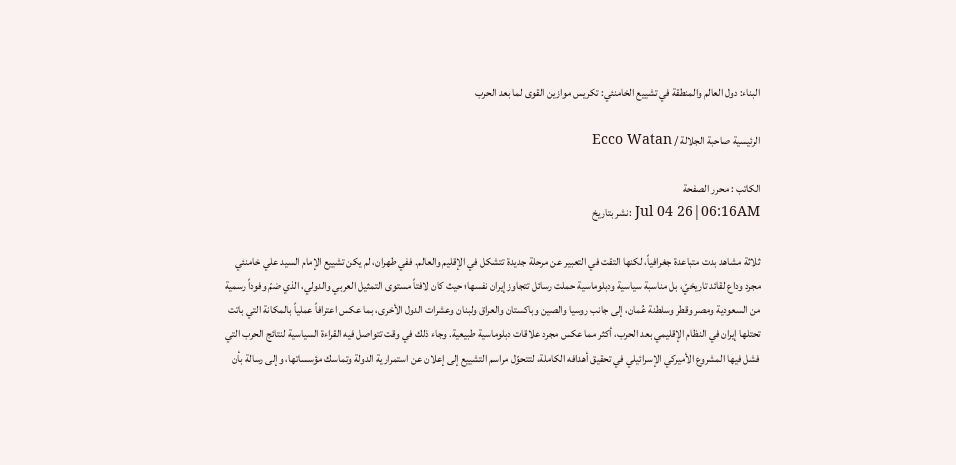البناء: دول العالم والمنطقة في تشييع الخامنئي: تكريس موازين القوى لما بعد الحرب

الرئيسية صاحبة الجلالة / Ecco Watan

الكاتب : محرر الصفحة
Jul 04 26|06:16AM :نشر بتاريخ

ثلاثة مشاهد بدت متباعدة جغرافياً، لكنها التقت في التعبير عن مرحلة جديدة تتشكل في الإقليم والعالم. ففي طهران، لم يكن تشييع الإمام السيد علي خامنئي مجرد وداع لقائد تاريخيّ، بل مناسبة سياسية ودبلوماسية حملت رسائل تتجاوز إيران نفسها؛ حيث كان لافتاً مستوى التمثيل العربي والدولي، الذي ضمّ وفوداً رسمية من السعودية ومصر وقطر وسلطنة عُمان، إلى جانب روسيا والصين وباكستان والعراق ولبنان وعشرات الدول الأخرى، بما عكس اعترافاً عملياً بالمكانة التي باتت تحتلها إيران في النظام الإقليمي بعد الحرب، أكثر مما عكس مجرد علاقات دبلوماسية طبيعية. وجاء ذلك في وقت تتواصل فيه القراءة السياسية لنتائج الحرب التي فشل فيها المشروع الأميركي الإسرائيلي في تحقيق أهدافه الكاملة، لتتحوّل مراسم التشييع إلى إعلان عن استمرارية الدولة وتماسك مؤسساتها، وإلى رسالة بأن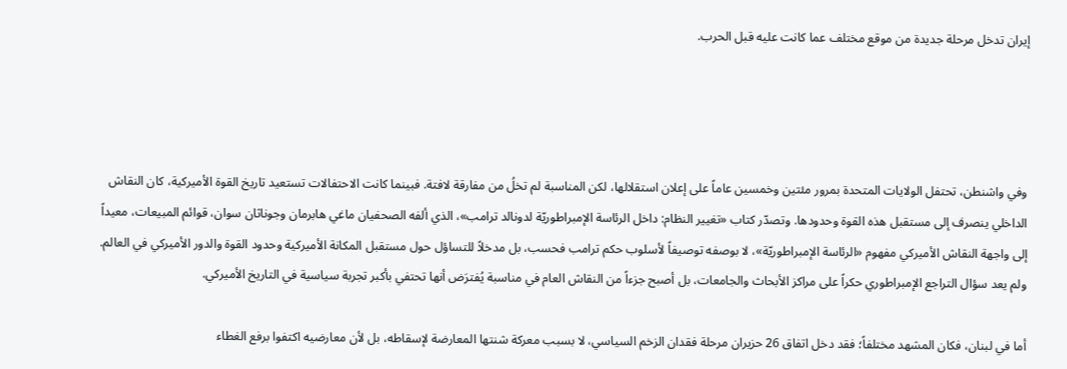إيران تدخل مرحلة جديدة من موقع مختلف عما كانت عليه قبل الحرب.




وفي واشنطن، تحتفل الولايات المتحدة بمرور مئتين وخمسين عاماً على إعلان استقلالها، لكن المناسبة لم تخلُ من مفارقة لافتة. فبينما كانت الاحتفالات تستعيد تاريخ القوة الأميركية، كان النقاش الداخلي ينصرف إلى مستقبل هذه القوة وحدودها. وتصدّر كتاب «تغيير النظام: داخل الرئاسة الإمبراطوريّة لدونالد ترامب»، الذي ألفه الصحفيان ماغي هابرمان وجوناثان سوان، قوائم المبيعات، معيداً إلى واجهة النقاش الأميركي مفهوم «الرئاسة الإمبراطوريّة»، لا بوصفه توصيفاً لأسلوب حكم ترامب فحسب، بل مدخلاً للتساؤل حول مستقبل المكانة الأميركية وحدود القوة والدور الأميركي في العالم. ولم يعد سؤال التراجع الإمبراطوري حكراً على مراكز الأبحاث والجامعات، بل أصبح جزءاً من النقاش العام في مناسبة يُفترَض أنها تحتفي بأكبر تجربة سياسية في التاريخ الأميركي.

أما في لبنان، فكان المشهد مختلفاً؛ فقد دخل اتفاق 26 حزيران مرحلة فقدان الزخم السياسي، لا بسبب معركة شنتها المعارضة لإسقاطه، بل لأن معارضيه اكتفوا برفع الغطاء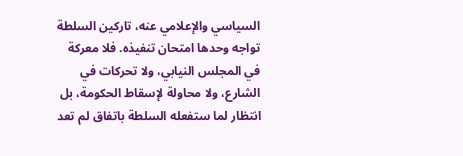السياسي والإعلامي عنه، تاركين السلطة تواجه وحدها امتحان تنفيذه. فلا معركة في المجلس النيابي، ولا تحركات في الشارع، ولا محاولة لإسقاط الحكومة، بل انتظار لما ستفعله السلطة باتفاق لم تعد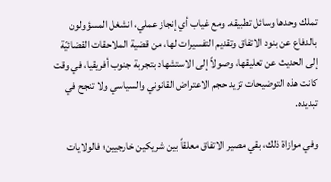تملك وحدها وسائل تطبيقه. ومع غياب أي إنجاز عملي، انشغل المسؤولون بالدفاع عن بنود الاتفاق وتقديم التفسيرات لها، من قضية الملاحقات القضائيّة إلى الحديث عن تعليقها، وصولاً إلى الاستشهاد بتجربة جنوب أفريقيا، في وقت كانت هذه التوضيحات تزيد حجم الاعتراض القانوني والسياسي ولا تنجح في تبديده.

وفي موازاة ذلك، بقي مصير الاتفاق معلقاً بين شريكين خارجيين؛ فالولايات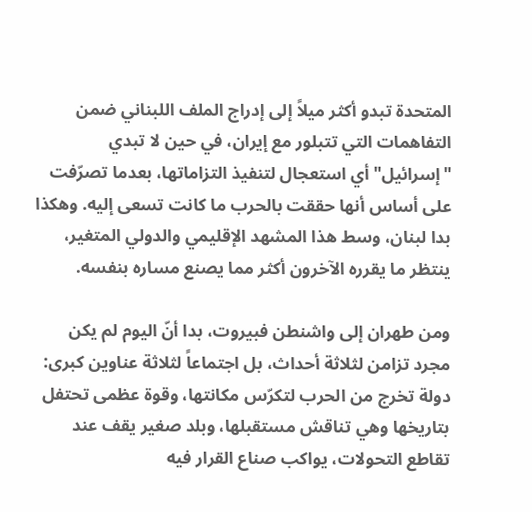المتحدة تبدو أكثر ميلاً إلى إدراج الملف اللبناني ضمن التفاهمات التي تتبلور مع إيران، في حين لا تبدي "إسرائيل" أي استعجال لتنفيذ التزاماتها، بعدما تصرّفت على أساس أنها حققت بالحرب ما كانت تسعى إليه. وهكذا بدا لبنان، وسط هذا المشهد الإقليمي والدولي المتغير، ينتظر ما يقرره الآخرون أكثر مما يصنع مساره بنفسه.

ومن طهران إلى واشنطن فبيروت، بدا أنّ اليوم لم يكن مجرد تزامن لثلاثة أحداث، بل اجتماعاً لثلاثة عناوين كبرى: دولة تخرج من الحرب لتكرّس مكانتها، وقوة عظمى تحتفل بتاريخها وهي تناقش مستقبلها، وبلد صغير يقف عند تقاطع التحولات، يواكب صناع القرار فيه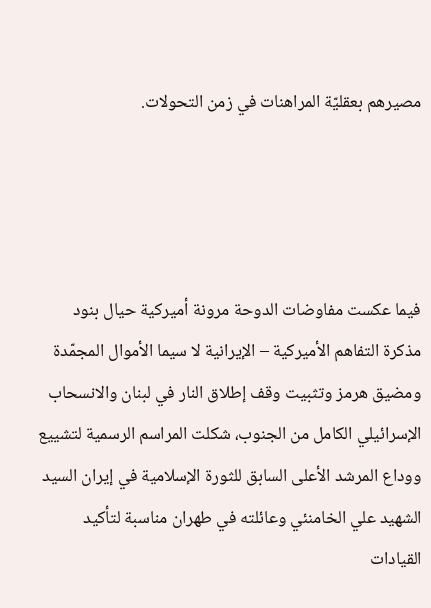مصيرهم بعقليّة المراهنات في زمن التحولات.




فيما عكست مفاوضات الدوحة مرونة أميركية حيال بنود مذكرة التفاهم الأميركية – الإيرانية لا سيما الأموال المجمّدة ومضيق هرمز وتثبيت وقف إطلاق النار في لبنان والانسحاب الإسرائيلي الكامل من الجنوب، شكلت المراسم الرسمية لتشييع ووداع المرشد الأعلى السابق للثورة الإسلامية في إيران السيد الشهيد علي الخامنئي وعائلته في طهران مناسبة لتأكيد القيادات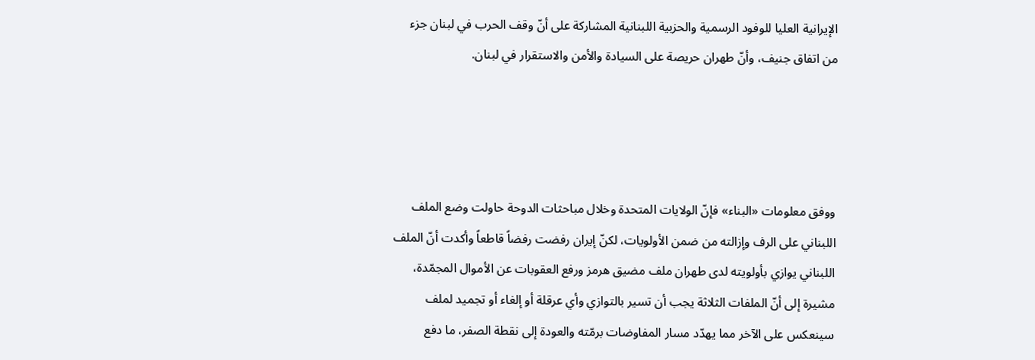الإيرانية العليا للوفود الرسمية والحزبية اللبنانية المشاركة على أنّ وقف الحرب في لبنان جزء من اتفاق جنيف، وأنّ طهران حريصة على السيادة والأمن والاستقرار في لبنان.




ووفق معلومات «البناء» فإنّ الولايات المتحدة وخلال مباحثات الدوحة حاولت وضع الملف اللبناني على الرف وإزالته من ضمن الأولويات، لكنّ إيران رفضت رفضاً قاطعاً وأكدت أنّ الملف اللبناني يوازي بأولويته لدى طهران ملف مضيق هرمز ورفع العقوبات عن الأموال المجمّدة، مشيرة إلى أنّ الملفات الثلاثة يجب أن تسير بالتوازي وأي عرقلة أو إلغاء أو تجميد لملف سينعكس على الآخر مما يهدّد مسار المفاوضات برمّته والعودة إلى نقطة الصفر، ما دفع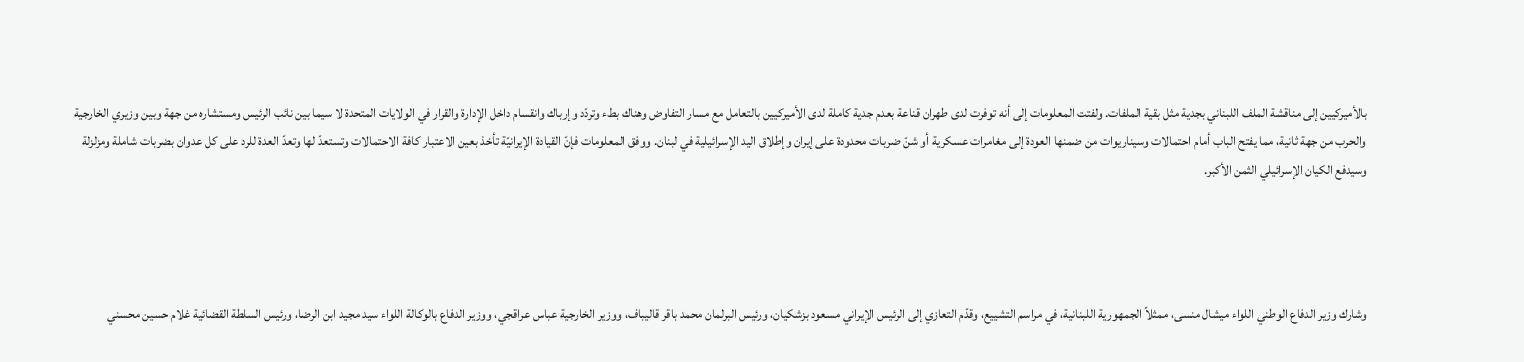بالأميركيين إلى مناقشة الملف اللبناني بجدية مثل بقية الملفات. ولفتت المعلومات إلى أنه توفرت لدى طهران قناعة بعدم جدية كاملة لدى الأميركيين بالتعامل مع مسار التفاوض وهناك بطء وتردّد وإرباك وانقسام داخل الإدارة والقرار في الولايات المتحدة لا سيما بين نائب الرئيس ومستشاره من جهة وبين وزيري الخارجية والحرب من جهة ثانية، مما يفتح الباب أمام احتمالات وسيناريوات من ضمنها العودة إلى مغامرات عسكرية أو شنّ ضربات محدودة على إيران وإطلاق اليد الإسرائيلية في لبنان. ووفق المعلومات فإنّ القيادة الإيرانيّة تأخذ بعين الاعتبار كافة الاحتمالات وتستعدّ لها وتعدّ العدة للرد على كل عدوان بضربات شاملة ومزلزلة وسيدفع الكيان الإسرائيلي الثمن الأكبر.




وشارك وزير الدفاع الوطني اللواء ميشال منسى، ممثلاً الجمهورية اللبنانية، في مراسم التشييع، وقدّم التعازي إلى الرئيس الإيراني مسعود بزشكيان، ورئيس البرلمان محمد باقر قاليباف، ووزير الخارجية عباس عراقجي، ووزير الدفاع بالوكالة اللواء سيد مجيد ابن الرضا، ورئيس السلطة القضائية غلام حسين محسني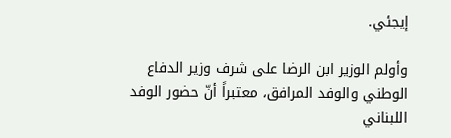إيجئي.

وأولم الوزير ابن الرضا على شرف وزير الدفاع الوطني والوفد المرافق، معتبراً أنّ حضور الوفد اللبناني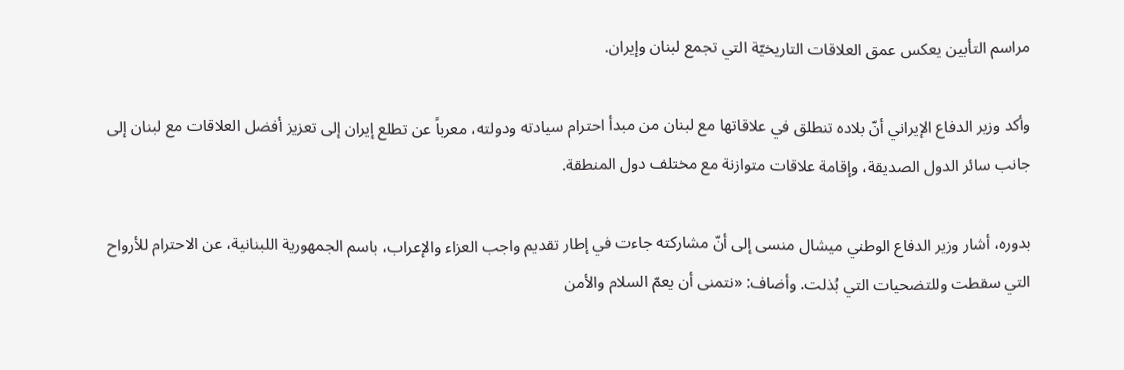مراسم التأبين يعكس عمق العلاقات التاريخيّة التي تجمع لبنان وإيران.

وأكد وزير الدفاع الإيراني أنّ بلاده تنطلق في علاقاتها مع لبنان من مبدأ احترام سيادته ودولته، معرباً عن تطلع إيران إلى تعزيز أفضل العلاقات مع لبنان إلى جانب سائر الدول الصديقة، وإقامة علاقات متوازنة مع مختلف دول المنطقة.

بدوره، أشار وزير الدفاع الوطني ميشال منسى إلى أنّ مشاركته جاءت في إطار تقديم واجب العزاء والإعراب، باسم الجمهورية اللبنانية، عن الاحترام للأرواح التي سقطت وللتضحيات التي بُذلت. وأضاف: «نتمنى أن يعمّ السلام والأمن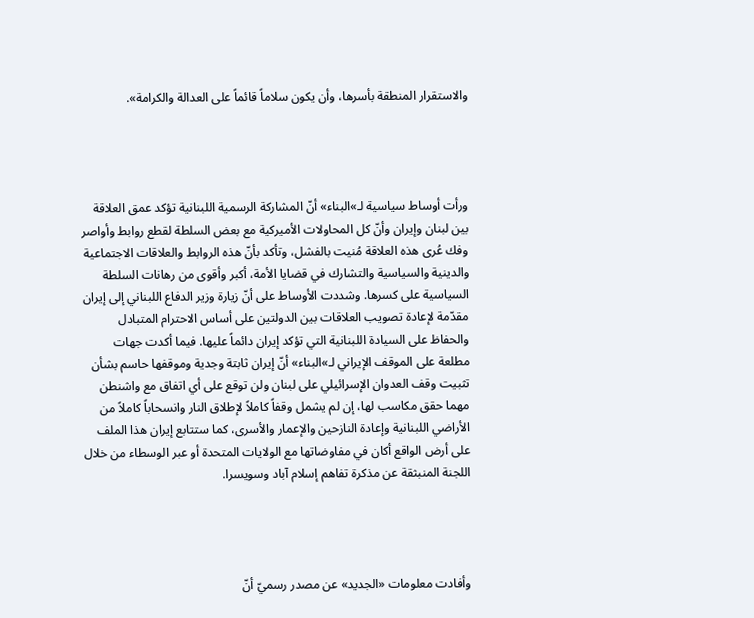والاستقرار المنطقة بأسرها، وأن يكون سلاماً قائماً على العدالة والكرامة».




ورأت أوساط سياسية لـ»البناء» أنّ المشاركة الرسمية اللبنانية تؤكد عمق العلاقة بين لبنان وإيران وأنّ كل المحاولات الأميركية مع بعض السلطة لقطع روابط وأواصر وفك عُرى هذه العلاقة مُنيت بالفشل، وتأكد بأنّ هذه الروابط والعلاقات الاجتماعية والدينية والسياسية والتشارك في قضايا الأمة، أكبر وأقوى من رهانات السلطة السياسية على كسرها. وشددت الأوساط على أنّ زيارة وزير الدفاع اللبناني إلى إيران مقدّمة لإعادة تصويب العلاقات بين الدولتين على أساس الاحترام المتبادل والحفاظ على السيادة اللبنانية التي تؤكد إيران دائماً عليها. فيما أكدت جهات مطلعة على الموقف الإيراني لـ»البناء» أنّ إيران ثابتة وجدية وموقفها حاسم بشأن تثبيت وقف العدوان الإسرائيلي على لبنان ولن توقع على أي اتفاق مع واشنطن مهما حقق مكاسب لها، إن لم يشمل وقفاً كاملاً لإطلاق النار وانسحاباً كاملاً من الأراضي اللبنانية وإعادة النازحين والإعمار والأسرى، كما ستتابع إيران هذا الملف على أرض الواقع أكان في مفاوضاتها مع الولايات المتحدة أو عبر الوسطاء من خلال اللجنة المنبثقة عن مذكرة تفاهم إسلام آباد وسويسرا.




وأفادت معلومات «الجديد» عن مصدر رسميّ أنّ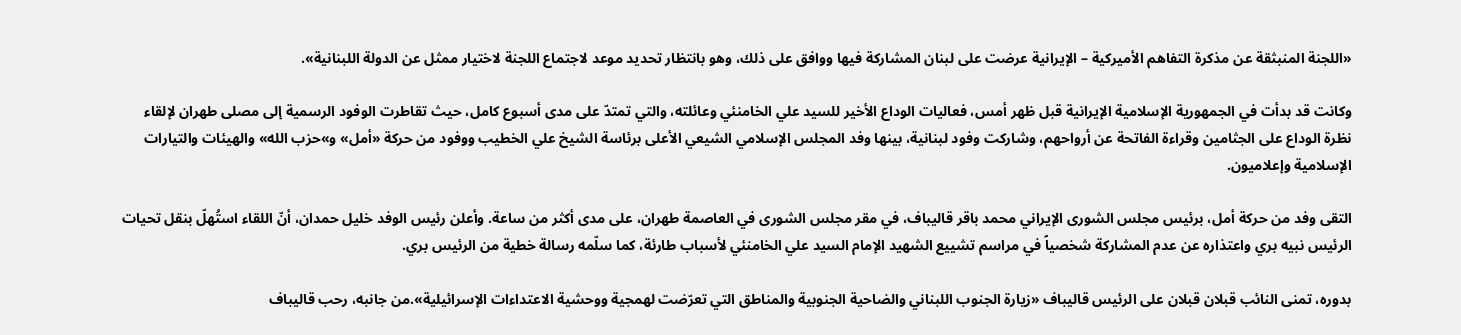«اللجنة المنبثقة عن مذكرة التفاهم الأميركية – الإيرانية عرضت على لبنان المشاركة فيها ووافق على ذلك، وهو بانتظار تحديد موعد لاجتماع اللجنة لاختيار ممثل عن الدولة اللبنانية».

وكانت قد بدأت في الجمهورية الإسلامية الإيرانية قبل ظهر أمس، فعاليات الوداع الأخير للسيد علي الخامنئي وعائلته، والتي تمتدّ على مدى أسبوع كامل، حيث تقاطرت الوفود الرسمية إلى مصلى طهران لإلقاء نظرة الوداع على الجثامين وقراءة الفاتحة عن أرواحهم، وشاركت وفود لبنانية، بينها وفد المجلس الإسلامي الشيعي الأعلى برئاسة الشيخ علي الخطيب ووفود من حركة «أمل» و»حزب الله» والهيئات والتيارات الإسلامية وإعلاميون.

التقى وفد من حركة أمل، برئيس مجلس الشورى الإيراني محمد باقر قاليباف، في مقر مجلس الشورى في العاصمة طهران، على مدى أكثر من ساعة. وأعلن رئيس الوفد خليل حمدان، أنّ اللقاء استُهلّ بنقل تحيات الرئيس نبيه بري واعتذاره عن عدم المشاركة شخصياً في مراسم تشييع الشهيد الإمام السيد علي الخامنئي لأسباب طارئة، كما سلّمه رسالة خطية من الرئيس بري.

بدوره، تمنى النائب قبلان قبلان على الرئيس قاليباف «زيارة الجنوب اللبناني والضاحية الجنوبية والمناطق التي تعرّضت لهمجية ووحشية الاعتداءات الإسرائيلية».من جانبه، رحب قاليباف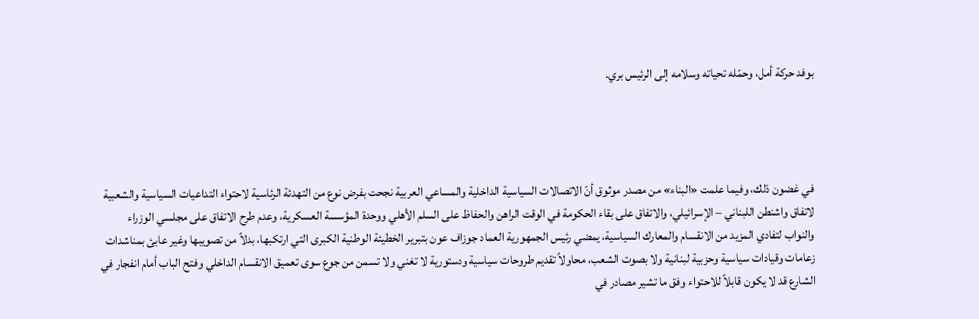بوفد حركة أمل، وحمّله تحياته وسلامه إلى الرئيس بري.




في غضون ذلك، وفيما علمت «البناء» من مصدر موثوق أنّ الاتصالات السياسية الداخلية والمساعي العربية نجحت بفرض نوع من التهدئة الرئاسية لاحتواء التداعيات السياسية والشعبية لاتفاق واشنطن اللبناني – الإسرائيلي، والاتفاق على بقاء الحكومة في الوقت الراهن والحفاظ على السلم الأهلي ووحدة المؤسسة العسكرية، وعدم طرح الاتفاق على مجلسي الوزراء والنواب لتفادي المزيد من الانقسام والمعارك السياسية، يمضي رئيس الجمهورية العماد جوزاف عون بتبرير الخطيئة الوطنية الكبرى التي ارتكبها، بدلاً من تصويبها وغير عابئ بمناشدات زعامات وقيادات سياسية وحزبية لبنانية ولا بصوت الشعب، محاولاً تقديم طروحات سياسية ودستورية لا تغني ولا تسمن من جوع سوى تعميق الانقسام الداخلي وفتح الباب أمام انفجار في الشارع قد لا يكون قابلاً للاحتواء وفق ما تشير مصادر في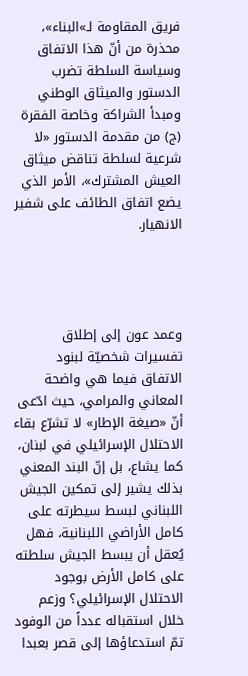فريق المقاومة لـ»البناء»، محذرة من أنّ هذا الاتفاق وسياسة السلطة تضرب الدستور والميثاق الوطني ومبدأ الشراكة وخاصة الفقرة (ج) من مقدمة الدستور «لا شرعية لسلطة تناقض ميثاق العيش المشترك»، الأمر الذي يضع اتفاق الطائف على شفير الانهيار.




وعمد عون إلى إطلاق تفسيرات شخصيّة لبنود الاتفاق فيما هي واضحة المعاني والمرامي، حيث ادّعى أنّ «صيغة الإطار» لا تشرّع بقاء الاحتلال الإسرائيلي في لبنان، كما يشاع، بل إنّ البند المعني بذلك يشير إلى تمكين الجيش اللبناني لبسط سيطرته على كامل الأراضي اللبنانية، فهل يُعقل أن يبسط الجيش سلطته على كامل الأرض بوجود الاحتلال الإسرائيلي؟ وزعم خلال استقباله عدداً من الوفود تمّ استدعاؤها إلى قصر بعبدا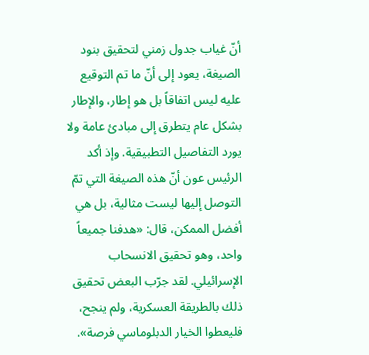أنّ غياب جدول زمني لتحقيق بنود الصيغة، يعود إلى أنّ ما تم التوقيع عليه ليس اتفاقاً بل هو إطار، والإطار بشكل عام يتطرق إلى مبادئ عامة ولا يورد التفاصيل التطبيقية. وإذ أكد الرئيس عون أنّ هذه الصيغة التي تمّ التوصل إليها ليست مثالية، بل هي أفضل الممكن، قال: «هدفنا جميعاً واحد، وهو تحقيق الانسحاب الإسرائيلي. لقد جرّب البعض تحقيق ذلك بالطريقة العسكرية، ولم ينجح، فليعطوا الخيار الدبلوماسي فرصة».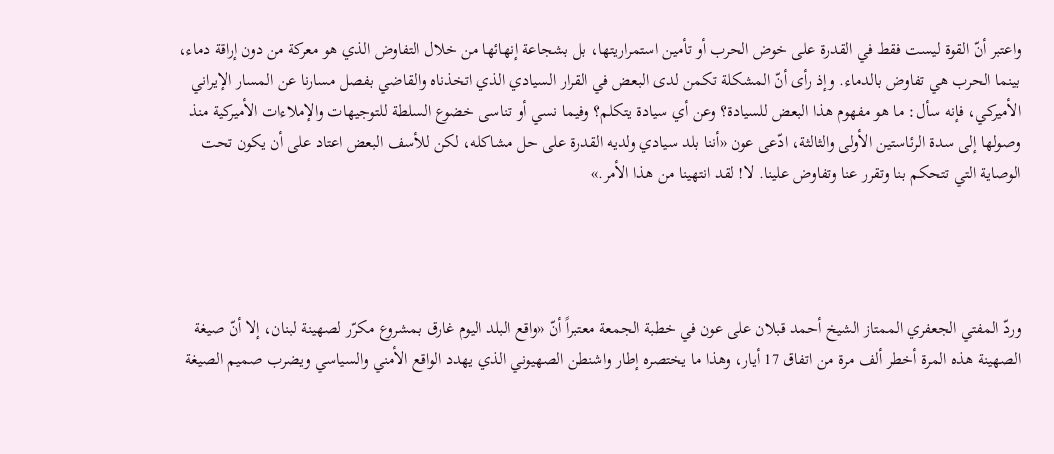واعتبر أنّ القوة ليست فقط في القدرة على خوض الحرب أو تأمين استمراريتها، بل بشجاعة إنهائها من خلال التفاوض الذي هو معركة من دون إراقة دماء، بينما الحرب هي تفاوض بالدماء. وإذ رأى أنّ المشكلة تكمن لدى البعض في القرار السيادي الذي اتخذناه والقاضي بفصل مسارنا عن المسار الإيراني الأميركي، فإنه سأل: ما هو مفهوم هذا البعض للسيادة؟ وعن أي سيادة يتكلم؟ وفيما نسي أو تناسى خضوع السلطة للتوجيهات والإملاءات الأميركية منذ وصولها إلى سدة الرئاستين الأولى والثالثة، ادّعى عون «أننا بلد سيادي ولديه القدرة على حل مشاكله، لكن للأسف البعض اعتاد على أن يكون تحت الوصاية التي تتحكم بنا وتقرر عنا وتفاوض علينا. لا! لقد انتهينا من هذا الأمر.»




وردّ المفتي الجعفري الممتاز الشيخ أحمد قبلان على عون في خطبة الجمعة معتبراً أنّ «واقع البلد اليوم غارق بمشروع مكرّر لصهينة لبنان، إلا أنّ صيغة الصهينة هذه المرة أخطر ألف مرة من اتفاق 17 أيار، وهذا ما يختصره إطار واشنطن الصهيوني الذي يهدد الواقع الأمني والسياسي ويضرب صميم الصيغة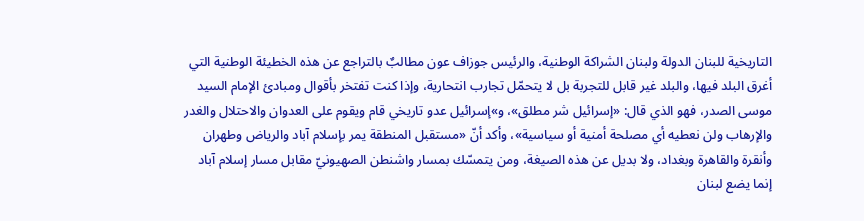التاريخية للبنان الدولة ولبنان الشراكة الوطنية، والرئيس جوزاف عون مطالبٌ بالتراجع عن هذه الخطيئة الوطنية التي أغرق البلد فيها، والبلد غير قابل للتجربة بل لا يتحمّل تجارب انتحارية، وإذا كنت تفتخر بأقوال ومبادئ الإمام السيد موسى الصدر، فهو الذي قال: «إسرائيل شر مطلق»، و»إسرائيل عدو تاريخي قام ويقوم على العدوان والاحتلال والغدر والإرهاب ولن نعطيه أي مصلحة أمنية أو سياسية»، وأكد أنّ «مستقبل المنطقة يمر بإسلام آباد والرياض وطهران وأنقرة والقاهرة وبغداد، ولا بديل عن هذه الصيغة، ومن يتمسّك بمسار واشنطن الصهيونيّ مقابل مسار إسلام آباد إنما يضع لبنان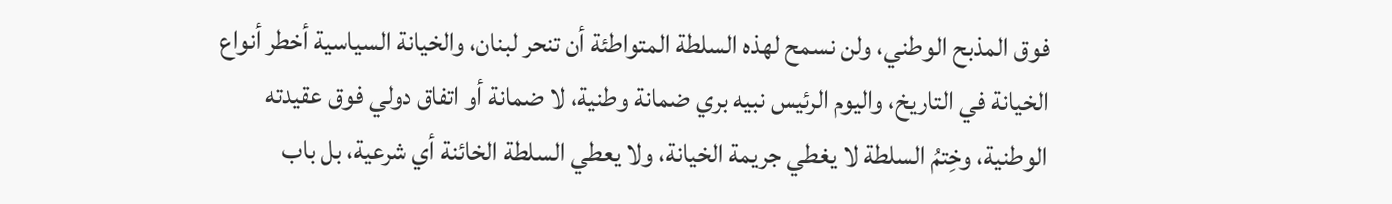فوق المذبح الوطني، ولن نسمح لهذه السلطة المتواطئة أن تنحر لبنان، والخيانة السياسية أخطر أنواع الخيانة في التاريخ، واليوم الرئيس نبيه بري ضمانة وطنية، لا ضمانة أو اتفاق دولي فوق عقيدته الوطنية، وخِتمُ السلطة لا يغطي جريمة الخيانة، ولا يعطي السلطة الخائنة أي شرعية، بل باب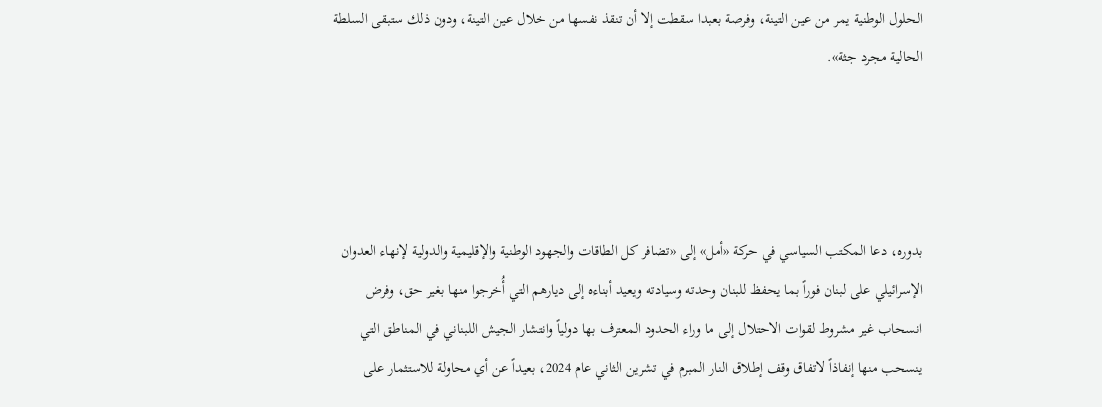الحلول الوطنية يمر من عين التينة، وفرصة بعبدا سقطت إلا أن تنقذ نفسها من خلال عين التينة، ودون ذلك ستبقى السلطة الحالية مجرد جثة».




بدوره، دعا المكتب السياسي في حركة «أمل» إلى «تضافر كل الطاقات والجهود الوطنية والإقليمية والدولية لإنهاء العدوان الإسرائيلي على لبنان فوراً بما يحفظ للبنان وحدته وسيادته ويعيد أبناءه إلى ديارهم التي أُخرجوا منها بغير حق، وفرض انسحاب غير مشروط لقوات الاحتلال إلى ما وراء الحدود المعترف بها دولياً وانتشار الجيش اللبناني في المناطق التي ينسحب منها إنفاذاً لاتفاق وقف إطلاق النار المبرم في تشرين الثاني عام 2024، بعيداً عن أي محاولة للاستثمار على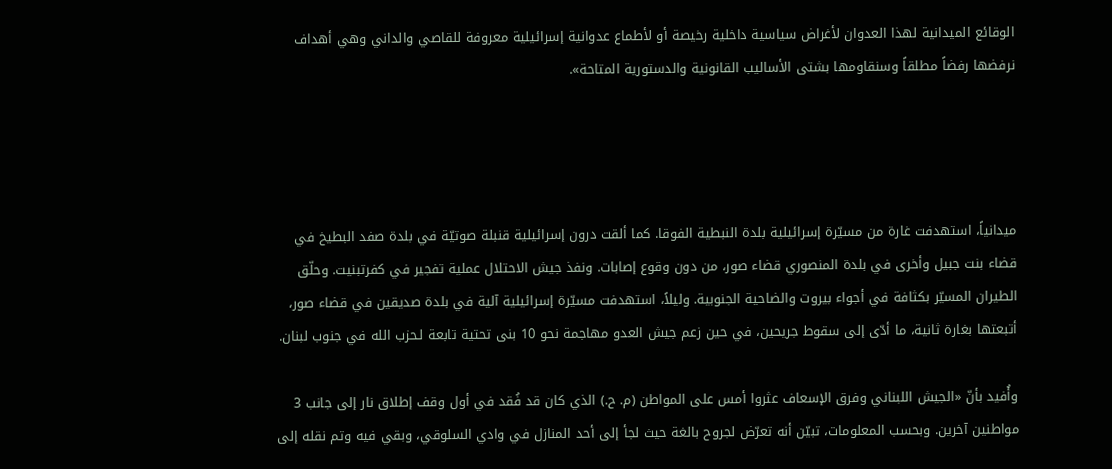الوقائع الميدانية لهذا العدوان لأغراض سياسية داخلية رخيصة أو لأطماع عدوانية إسرائيلية معروفة للقاصي والداني وهي أهداف نرفضها رفضاً مطلقاً وسنقاومها بشتى الأساليب القانونية والدستورية المتاحة».




ميدانياً، استهدفت غارة من مسيّرة إسرائيلية بلدة النبطية الفوقا. كما ألقت درون إسرائيلية قنبلة صوتيّة في بلدة صفد البطيخ في قضاء بنت جبيل وأخرى في بلدة المنصوري قضاء صور، من دون وقوع إصابات. ونفذ جيش الاحتلال عملية تفجير في كفرتبنيت. وحلّق الطيران المسيّر بكثافة في أجواء بيروت والضاحية الجنوبية. وليلاً، استهدفت مسيّرة إسرائيلية آلية في بلدة صديقين في قضاء صور، أتبعتها بغارة ثانية، ما أدّى إلى سقوط جريحين، في حين زعم جيش العدو مهاجمة نحو 10 بنى تحتية تابعة لـحزب الله في جنوب لبنان.

وأُفيد بأنّ «الجيش اللبناني وفرق الإسعاف عثروا أمس على المواطن (م. ح.) الذي كان قد فُقد في أول وقف إطلاق نار إلى جانب 3 مواطنين آخرين. وبحسب المعلومات، تبيّن أنه تعرّض لجروح بالغة حيث لجأ إلى أحد المنازل في وادي السلوقي، وبقي فيه وتم نقله إلى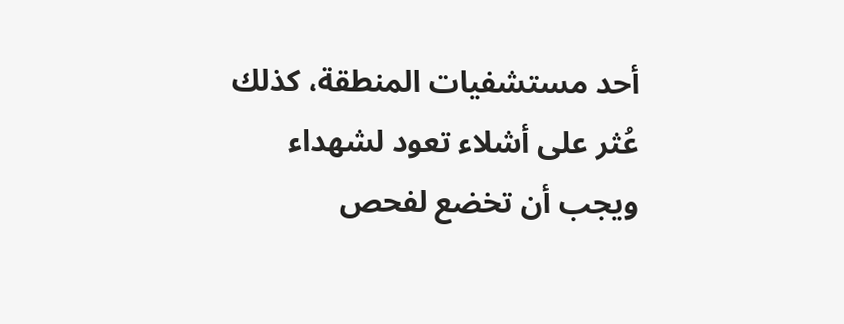أحد مستشفيات المنطقة، كذلك عُثر على أشلاء تعود لشهداء ويجب أن تخضع لفحص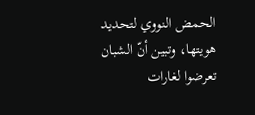الحمض النووي لتحديد هويتها، وتبين أنّ الشبان تعرضوا لغارات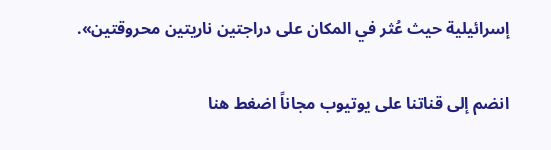إسرائيلية حيث عُثر في المكان على دراجتين ناريتين محروقتين».

انضم إلى قناتنا على يوتيوب مجاناً اضغط هنا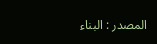المصدر : البناء